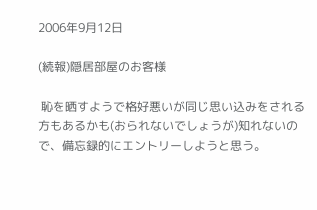2006年9月12日

(続報)隠居部屋のお客様

 恥を晒すようで格好悪いが同じ思い込みをされる方もあるかも(おられないでしょうが)知れないので、備忘録的にエントリーしようと思う。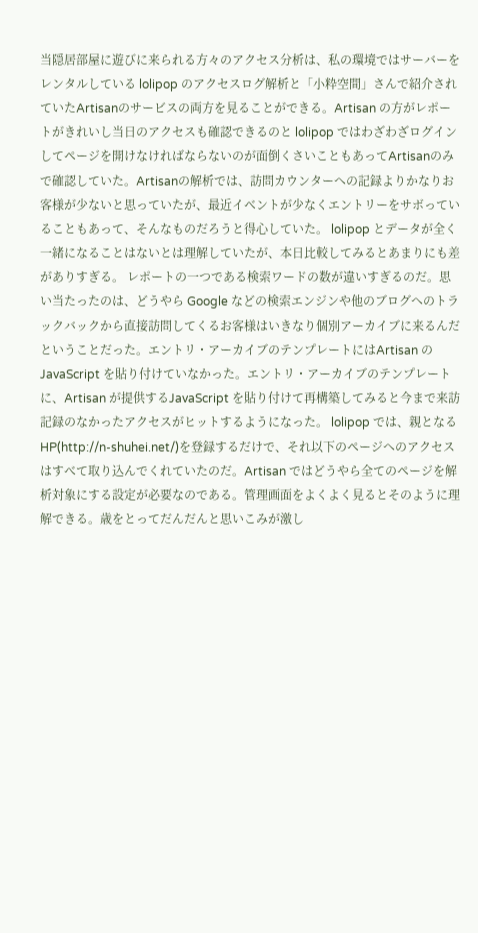当隠居部屋に遊びに来られる方々のアクセス分析は、私の環境ではサーバーをレンタルしている lolipop のアクセスログ解析と「小粋空間」さんで紹介されていたArtisanのサービスの両方を見ることができる。Artisan の方がレポートがきれいし当日のアクセスも確認できるのと lolipop ではわざわざログインしてページを開けなければならないのが面倒くさいこともあってArtisanのみで確認していた。Artisanの解析では、訪問カウンターへの記録よりかなりお客様が少ないと思っていたが、最近イベントが少なくエントリーをサボっていることもあって、そんなものだろうと得心していた。 lolipop とデータが全く一緒になることはないとは理解していたが、本日比較してみるとあまりにも差がありすぎる。 レポートの一つである検索ワードの数が違いすぎるのだ。思い当たったのは、どうやら Google などの検索エンジンや他のブログへのトラックバックから直接訪問してくるお客様はいきなり個別アーカイブに来るんだということだった。エントリ・アーカイブのテンプレートにはArtisan のJavaScript を貼り付けていなかった。エントリ・アーカイブのテンプレートに、Artisan が提供するJavaScript を貼り付けて再構築してみると今まで来訪記録のなかったアクセスがヒットするようになった。 lolipop では、親となるHP(http://n-shuhei.net/)を登録するだけで、それ以下のページへのアクセスはすべて取り込んでくれていたのだ。Artisan ではどうやら全てのページを解析対象にする設定が必要なのである。管理画面をよくよく見るとそのように理解できる。歳をとってだんだんと思いこみが激し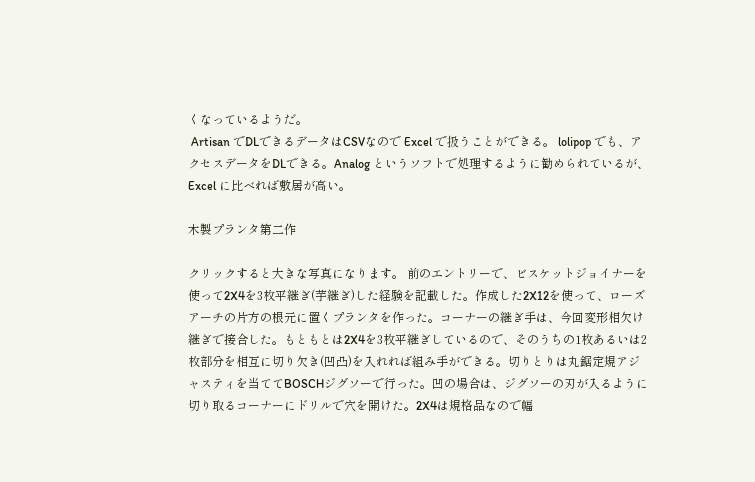くなっているようだ。
 Artisan でDLできるデータはCSVなので Excel で扱うことができる。 lolipop でも、アクセスデータをDLできる。Analog というソフトで処理するように勧められているが、Excel に比べれば敷居が高い。

木製プランタ第二作

クリックすると大きな写真になります。 前のエントリーで、ビスケットジョイナーを使って2X4を3枚平継ぎ(芋継ぎ)した経験を記載した。作成した2X12を使って、ローズアーチの片方の根元に置くプランタを作った。コーナーの継ぎ手は、今回変形相欠け継ぎで接合した。もともとは2X4を3枚平継ぎしているので、そのうちの1枚あるいは2枚部分を相互に切り欠き(凹凸)を入れれば組み手ができる。切りとりは丸鋸定規アジャスティを当ててBOSCHジグソーで行った。凹の場合は、ジグソーの刃が入るように切り取るコーナーにドリルで穴を開けた。2X4は規格品なので幅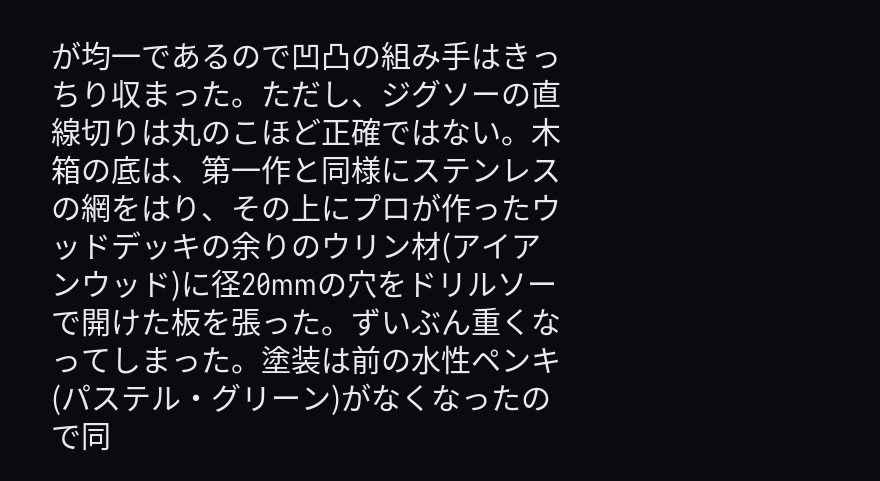が均一であるので凹凸の組み手はきっちり収まった。ただし、ジグソーの直線切りは丸のこほど正確ではない。木箱の底は、第一作と同様にステンレスの網をはり、その上にプロが作ったウッドデッキの余りのウリン材(アイアンウッド)に径20mmの穴をドリルソーで開けた板を張った。ずいぶん重くなってしまった。塗装は前の水性ペンキ(パステル・グリーン)がなくなったので同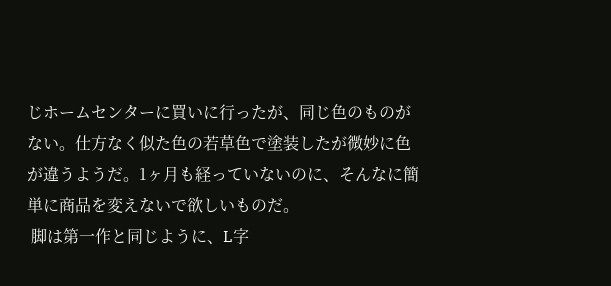じホームセンターに買いに行ったが、同じ色のものがない。仕方なく似た色の若草色で塗装したが微妙に色が違うようだ。1ヶ月も経っていないのに、そんなに簡単に商品を変えないで欲しいものだ。
 脚は第一作と同じように、L字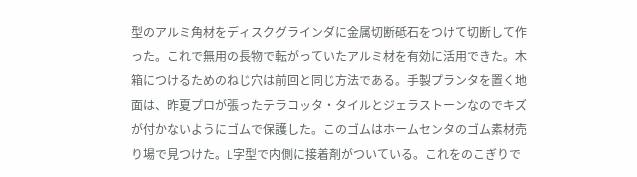型のアルミ角材をディスクグラインダに金属切断砥石をつけて切断して作った。これで無用の長物で転がっていたアルミ材を有効に活用できた。木箱につけるためのねじ穴は前回と同じ方法である。手製プランタを置く地面は、昨夏プロが張ったテラコッタ・タイルとジェラストーンなのでキズが付かないようにゴムで保護した。このゴムはホームセンタのゴム素材売り場で見つけた。L字型で内側に接着剤がついている。これをのこぎりで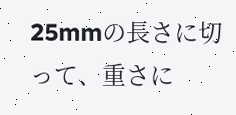25mmの長さに切って、重さに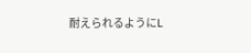耐えられるようにL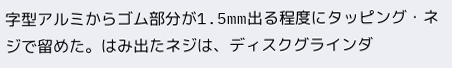字型アルミからゴム部分が1.5mm出る程度にタッピング・ネジで留めた。はみ出たネジは、ディスクグラインダ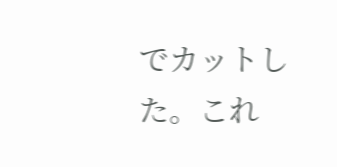でカットした。これ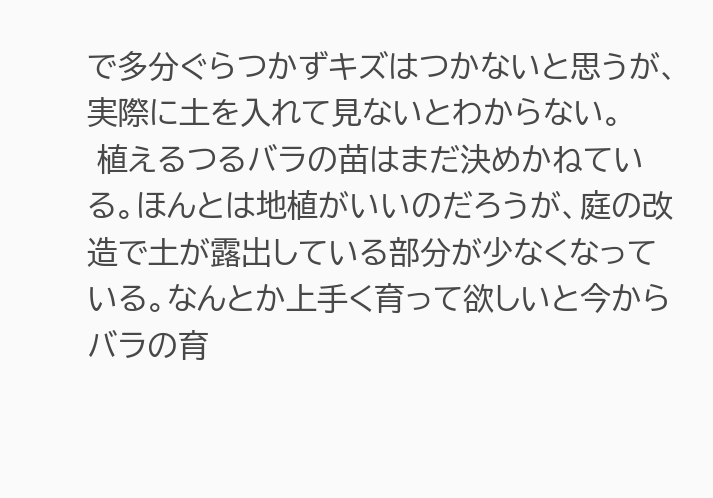で多分ぐらつかずキズはつかないと思うが、実際に土を入れて見ないとわからない。
 植えるつるバラの苗はまだ決めかねている。ほんとは地植がいいのだろうが、庭の改造で土が露出している部分が少なくなっている。なんとか上手く育って欲しいと今からバラの育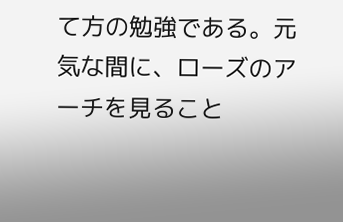て方の勉強である。元気な間に、ローズのアーチを見ること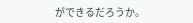ができるだろうか。